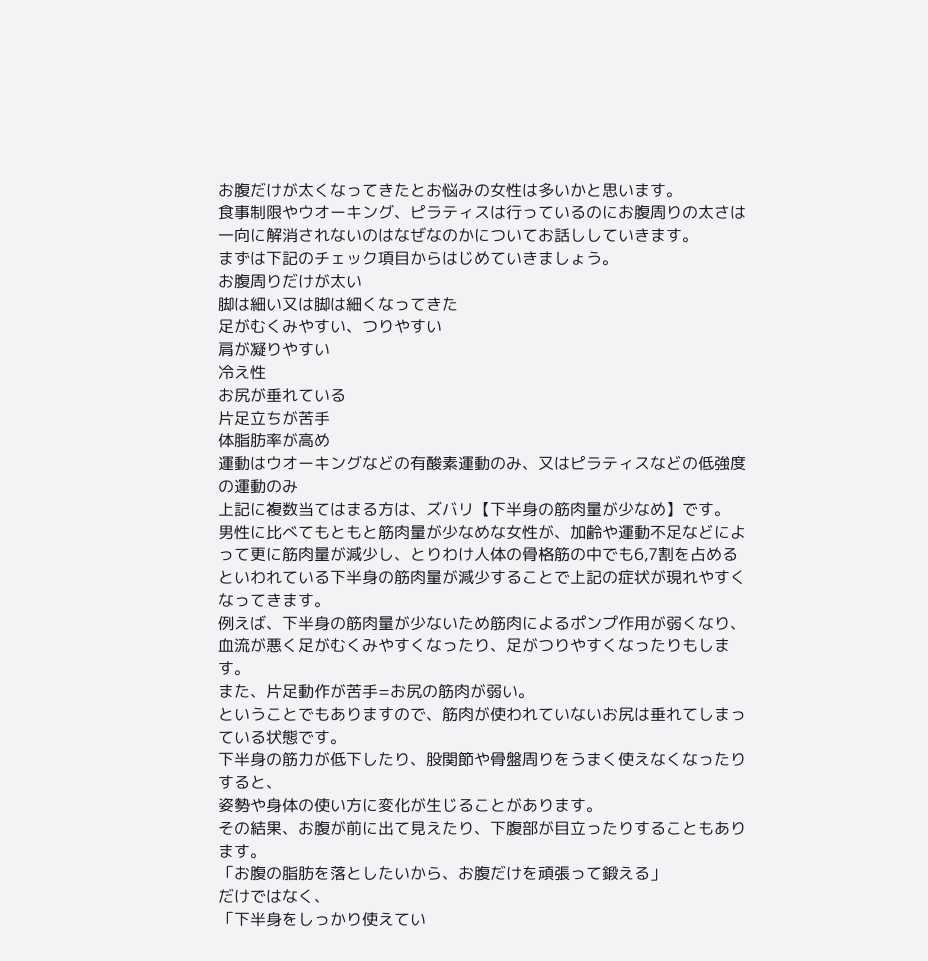お腹だけが太くなってきたとお悩みの女性は多いかと思います。
食事制限やウオーキング、ピラティスは行っているのにお腹周りの太さは一向に解消されないのはなぜなのかについてお話ししていきます。
まずは下記のチェック項目からはじめていきましょう。
お腹周りだけが太い
脚は細い又は脚は細くなってきた
足がむくみやすい、つりやすい
肩が凝りやすい
冷え性
お尻が垂れている
片足立ちが苦手
体脂肪率が高め
運動はウオーキングなどの有酸素運動のみ、又はピラティスなどの低強度の運動のみ
上記に複数当てはまる方は、ズバリ【下半身の筋肉量が少なめ】です。
男性に比べてもともと筋肉量が少なめな女性が、加齢や運動不足などによって更に筋肉量が減少し、とりわけ人体の骨格筋の中でも6,7割を占めるといわれている下半身の筋肉量が減少することで上記の症状が現れやすくなってきます。
例えば、下半身の筋肉量が少ないため筋肉によるポンプ作用が弱くなり、
血流が悪く足がむくみやすくなったり、足がつりやすくなったりもします。
また、片足動作が苦手=お尻の筋肉が弱い。
ということでもありますので、筋肉が使われていないお尻は垂れてしまっている状態です。
下半身の筋力が低下したり、股関節や骨盤周りをうまく使えなくなったりすると、
姿勢や身体の使い方に変化が生じることがあります。
その結果、お腹が前に出て見えたり、下腹部が目立ったりすることもあります。
「お腹の脂肪を落としたいから、お腹だけを頑張って鍛える」
だけではなく、
「下半身をしっかり使えてい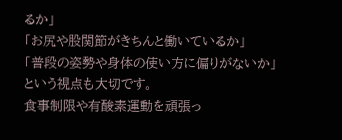るか」
「お尻や股関節がきちんと働いているか」
「普段の姿勢や身体の使い方に偏りがないか」
という視点も大切です。
食事制限や有酸素運動を頑張っ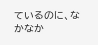ているのに、なかなか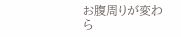お腹周りが変わら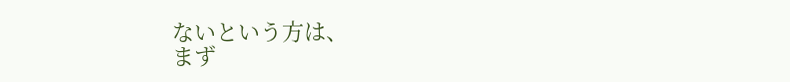ないという方は、
まず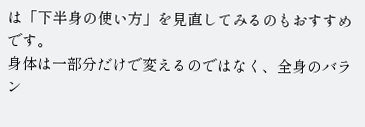は「下半身の使い方」を見直してみるのもおすすめです。
身体は一部分だけで変えるのではなく、全身のバラン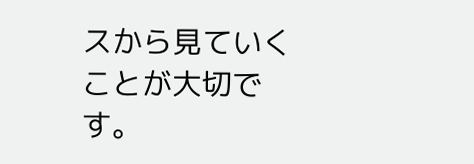スから見ていくことが大切です。